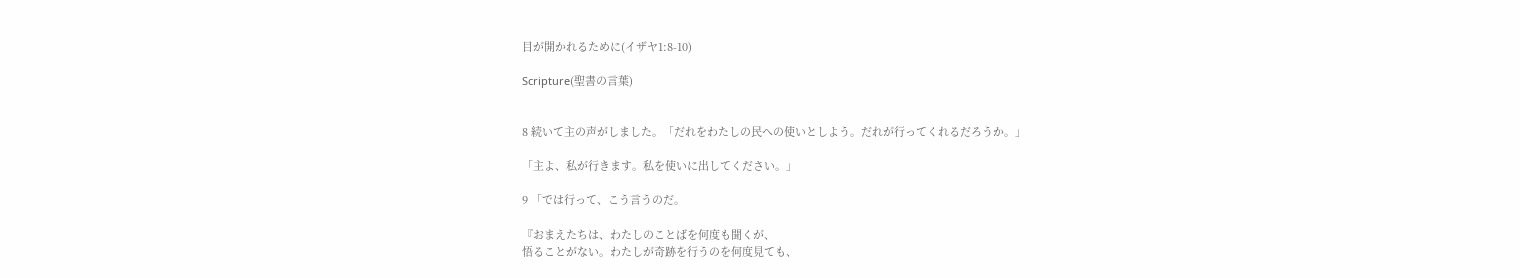目が開かれるために(イザヤ1:8-10)

Scripture(聖書の言葉)


8 続いて主の声がしました。「だれをわたしの民への使いとしよう。だれが行ってくれるだろうか。」

「主よ、私が行きます。私を使いに出してください。」

9 「では行って、こう言うのだ。

『おまえたちは、わたしのことばを何度も聞くが、
悟ることがない。わたしが奇跡を行うのを何度見ても、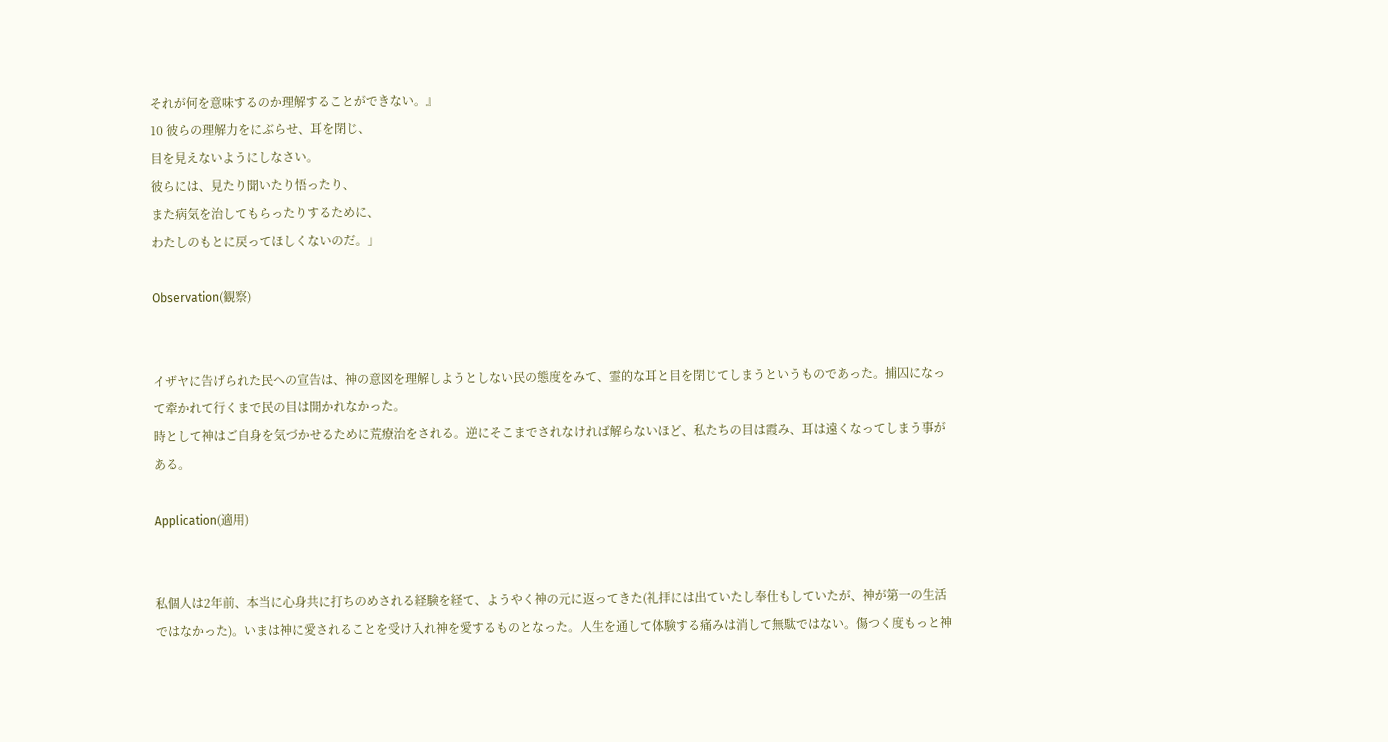それが何を意味するのか理解することができない。』
10 彼らの理解力をにぶらせ、耳を閉じ、
目を見えないようにしなさい。
彼らには、見たり聞いたり悟ったり、
また病気を治してもらったりするために、
わたしのもとに戻ってほしくないのだ。」

Observation(観察)


イザヤに告げられた民への宣告は、神の意図を理解しようとしない民の態度をみて、霊的な耳と目を閉じてしまうというものであった。捕囚になって牽かれて行くまで民の目は開かれなかった。
時として神はご自身を気づかせるために荒療治をされる。逆にそこまでされなければ解らないほど、私たちの目は霞み、耳は遠くなってしまう事がある。

Application(適用)


私個人は2年前、本当に心身共に打ちのめされる経験を経て、ようやく神の元に返ってきた(礼拝には出ていたし奉仕もしていたが、神が第一の生活ではなかった)。いまは神に愛されることを受け入れ神を愛するものとなった。人生を通して体験する痛みは消して無駄ではない。傷つく度もっと神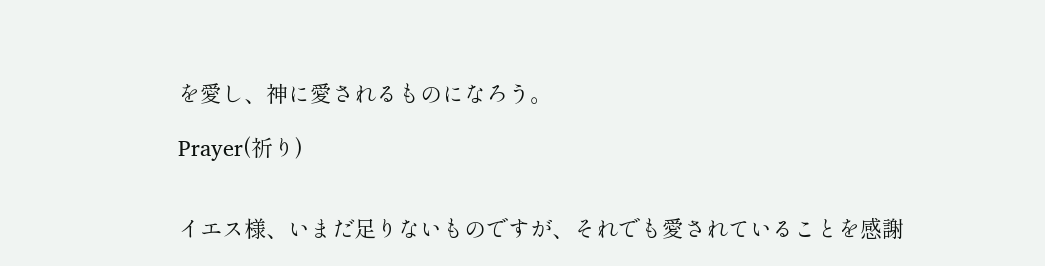を愛し、神に愛されるものになろう。

Prayer(祈り)


イエス様、いまだ足りないものですが、それでも愛されていることを感謝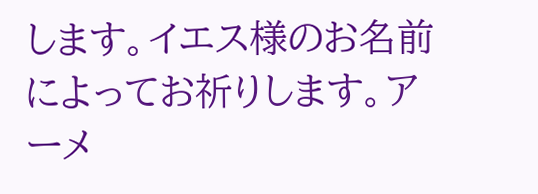します。イエス様のお名前によってお祈りします。アーメ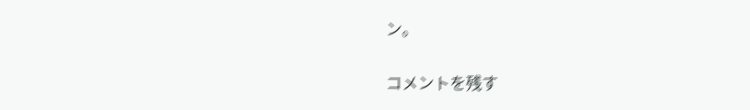ン。

コメントを残す